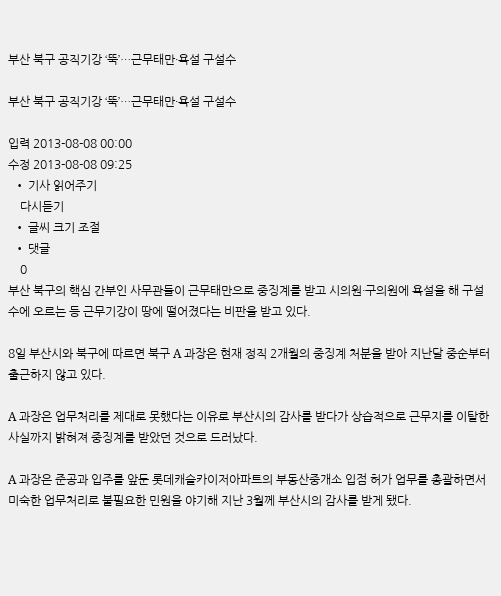부산 북구 공직기강 ‘뚝’…근무태만·욕설 구설수

부산 북구 공직기강 ‘뚝’…근무태만·욕설 구설수

입력 2013-08-08 00:00
수정 2013-08-08 09:25
  • 기사 읽어주기
    다시듣기
  • 글씨 크기 조절
  • 댓글
    0
부산 북구의 핵심 간부인 사무관들이 근무태만으로 중징계를 받고 시의원·구의원에 욕설을 해 구설수에 오르는 등 근무기강이 땅에 떨어졌다는 비판을 받고 있다.

8일 부산시와 북구에 따르면 북구 A 과장은 현재 정직 2개월의 중징계 처분을 받아 지난달 중순부터 출근하지 않고 있다.

A 과장은 업무처리를 제대로 못했다는 이유로 부산시의 감사를 받다가 상습적으로 근무지를 이탈한 사실까지 밝혀져 중징계를 받았던 것으로 드러났다.

A 과장은 준공과 입주를 앞둔 롯데캐슬카이저아파트의 부동산중개소 입점 허가 업무를 총괄하면서 미숙한 업무처리로 불필요한 민원을 야기해 지난 3월께 부산시의 감사를 받게 됐다.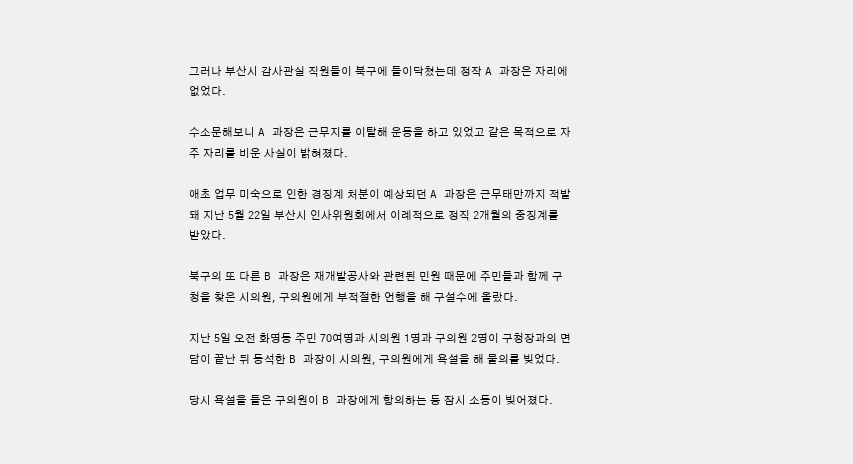그러나 부산시 감사관실 직원들이 북구에 들이닥쳤는데 정작 A 과장은 자리에 없었다.

수소문해보니 A 과장은 근무지를 이탈해 운동을 하고 있었고 같은 목적으로 자주 자리를 비운 사실이 밝혀졌다.

애초 업무 미숙으로 인한 경징계 처분이 예상되던 A 과장은 근무태만까지 적발돼 지난 5월 22일 부산시 인사위원회에서 이례적으로 정직 2개월의 중징계를 받았다.

북구의 또 다른 B 과장은 재개발공사와 관련된 민원 때문에 주민들과 함께 구청을 찾은 시의원, 구의원에게 부적절한 언행을 해 구설수에 올랐다.

지난 5일 오전 화명동 주민 70여명과 시의원 1명과 구의원 2명이 구청장과의 면담이 끝난 뒤 동석한 B 과장이 시의원, 구의원에게 욕설을 해 물의를 빚었다.

당시 욕설을 들은 구의원이 B 과장에게 항의하는 등 잠시 소동이 빚어졌다.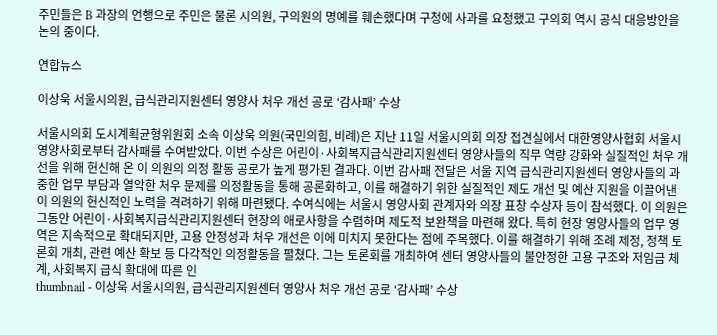주민들은 B 과장의 언행으로 주민은 물론 시의원, 구의원의 명예를 훼손했다며 구청에 사과를 요청했고 구의회 역시 공식 대응방안을 논의 중이다.

연합뉴스

이상욱 서울시의원, 급식관리지원센터 영양사 처우 개선 공로 ‘감사패’ 수상

서울시의회 도시계획균형위원회 소속 이상욱 의원(국민의힘, 비례)은 지난 11일 서울시의회 의장 접견실에서 대한영양사협회 서울시영양사회로부터 감사패를 수여받았다. 이번 수상은 어린이·사회복지급식관리지원센터 영양사들의 직무 역량 강화와 실질적인 처우 개선을 위해 헌신해 온 이 의원의 의정 활동 공로가 높게 평가된 결과다. 이번 감사패 전달은 서울 지역 급식관리지원센터 영양사들의 과중한 업무 부담과 열악한 처우 문제를 의정활동을 통해 공론화하고, 이를 해결하기 위한 실질적인 제도 개선 및 예산 지원을 이끌어낸 이 의원의 헌신적인 노력을 격려하기 위해 마련됐다. 수여식에는 서울시 영양사회 관계자와 의장 표창 수상자 등이 참석했다. 이 의원은 그동안 어린이·사회복지급식관리지원센터 현장의 애로사항을 수렴하며 제도적 보완책을 마련해 왔다. 특히 현장 영양사들의 업무 영역은 지속적으로 확대되지만, 고용 안정성과 처우 개선은 이에 미치지 못한다는 점에 주목했다. 이를 해결하기 위해 조례 제정, 정책 토론회 개최, 관련 예산 확보 등 다각적인 의정활동을 펼쳤다. 그는 토론회를 개최하여 센터 영양사들의 불안정한 고용 구조와 저임금 체계, 사회복지 급식 확대에 따른 인
thumbnail - 이상욱 서울시의원, 급식관리지원센터 영양사 처우 개선 공로 ‘감사패’ 수상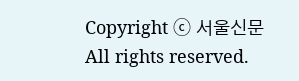Copyright ⓒ 서울신문 All rights reserved.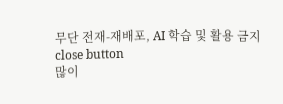무단 전재-재배포, AI 학습 및 활용 금지
close button
많이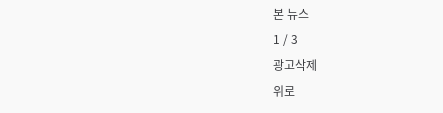본 뉴스
1 / 3
광고삭제
위로